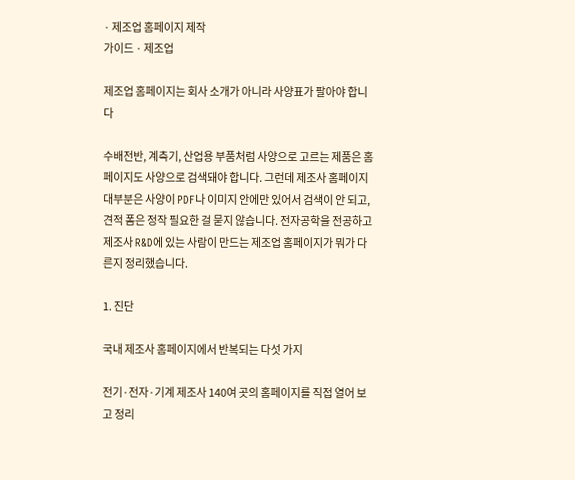· 제조업 홈페이지 제작
가이드 · 제조업

제조업 홈페이지는 회사 소개가 아니라 사양표가 팔아야 합니다

수배전반, 계측기, 산업용 부품처럼 사양으로 고르는 제품은 홈페이지도 사양으로 검색돼야 합니다. 그런데 제조사 홈페이지 대부분은 사양이 PDF나 이미지 안에만 있어서 검색이 안 되고, 견적 폼은 정작 필요한 걸 묻지 않습니다. 전자공학을 전공하고 제조사 R&D에 있는 사람이 만드는 제조업 홈페이지가 뭐가 다른지 정리했습니다.

1. 진단

국내 제조사 홈페이지에서 반복되는 다섯 가지

전기·전자·기계 제조사 140여 곳의 홈페이지를 직접 열어 보고 정리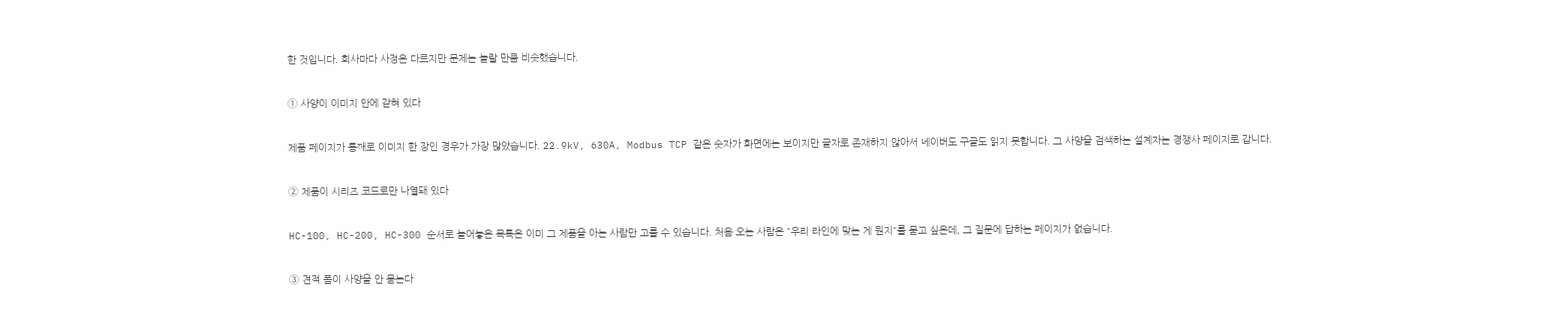한 것입니다. 회사마다 사정은 다르지만 문제는 놀랄 만큼 비슷했습니다.

① 사양이 이미지 안에 갇혀 있다

제품 페이지가 통째로 이미지 한 장인 경우가 가장 많았습니다. 22.9kV, 630A, Modbus TCP 같은 숫자가 화면에는 보이지만 글자로 존재하지 않아서 네이버도 구글도 읽지 못합니다. 그 사양을 검색하는 설계자는 경쟁사 페이지로 갑니다.

② 제품이 시리즈 코드로만 나열돼 있다

HC-100, HC-200, HC-300 순서로 늘어놓은 목록은 이미 그 제품을 아는 사람만 고를 수 있습니다. 처음 오는 사람은 "우리 라인에 맞는 게 뭔지"를 묻고 싶은데, 그 질문에 답하는 페이지가 없습니다.

③ 견적 폼이 사양을 안 묻는다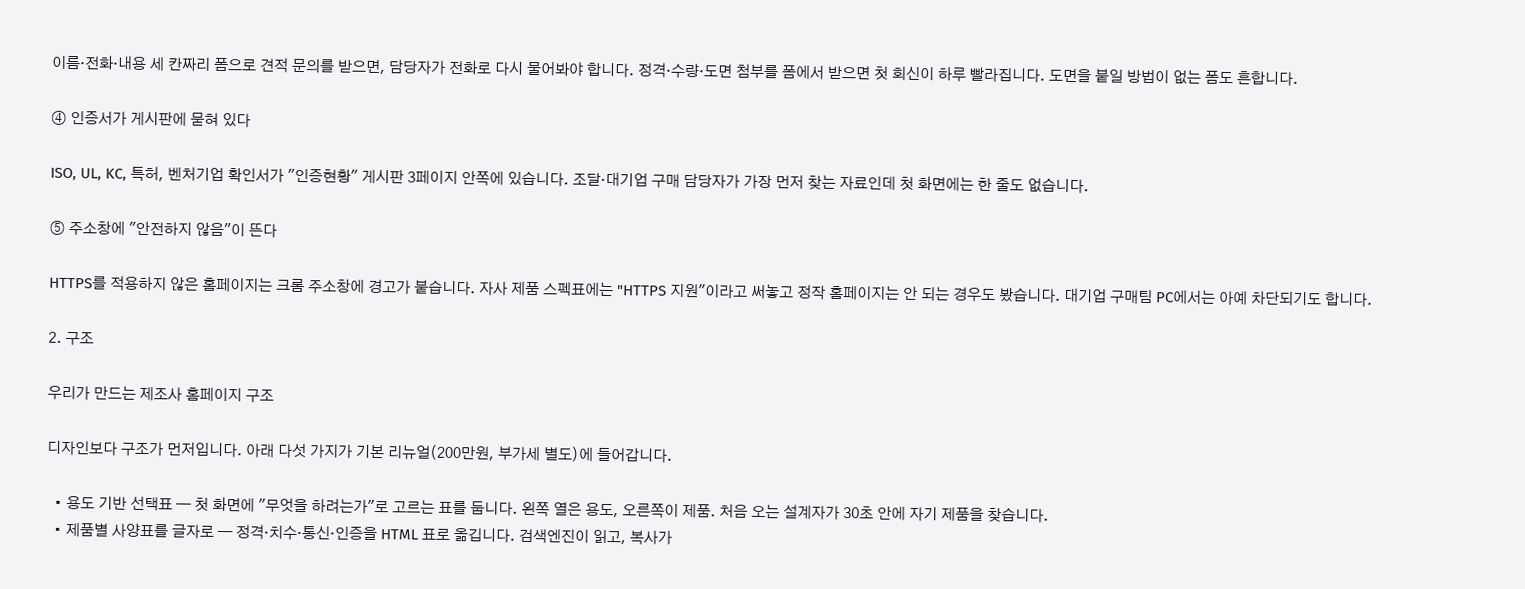이름·전화·내용 세 칸짜리 폼으로 견적 문의를 받으면, 담당자가 전화로 다시 물어봐야 합니다. 정격·수량·도면 첨부를 폼에서 받으면 첫 회신이 하루 빨라집니다. 도면을 붙일 방법이 없는 폼도 흔합니다.

④ 인증서가 게시판에 묻혀 있다

ISO, UL, KC, 특허, 벤처기업 확인서가 "인증현황" 게시판 3페이지 안쪽에 있습니다. 조달·대기업 구매 담당자가 가장 먼저 찾는 자료인데 첫 화면에는 한 줄도 없습니다.

⑤ 주소창에 "안전하지 않음"이 뜬다

HTTPS를 적용하지 않은 홈페이지는 크롬 주소창에 경고가 붙습니다. 자사 제품 스펙표에는 "HTTPS 지원"이라고 써놓고 정작 홈페이지는 안 되는 경우도 봤습니다. 대기업 구매팀 PC에서는 아예 차단되기도 합니다.

2. 구조

우리가 만드는 제조사 홈페이지 구조

디자인보다 구조가 먼저입니다. 아래 다섯 가지가 기본 리뉴얼(200만원, 부가세 별도)에 들어갑니다.

  • 용도 기반 선택표 — 첫 화면에 "무엇을 하려는가"로 고르는 표를 둡니다. 왼쪽 열은 용도, 오른쪽이 제품. 처음 오는 설계자가 30초 안에 자기 제품을 찾습니다.
  • 제품별 사양표를 글자로 — 정격·치수·통신·인증을 HTML 표로 옮깁니다. 검색엔진이 읽고, 복사가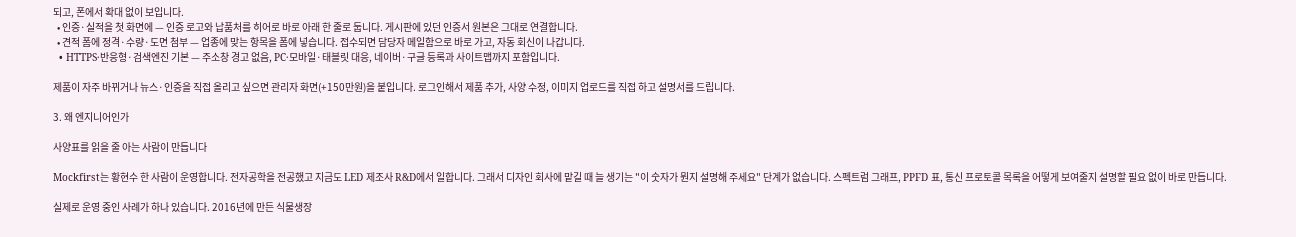되고, 폰에서 확대 없이 보입니다.
  • 인증·실적을 첫 화면에 — 인증 로고와 납품처를 히어로 바로 아래 한 줄로 둡니다. 게시판에 있던 인증서 원본은 그대로 연결합니다.
  • 견적 폼에 정격·수량·도면 첨부 — 업종에 맞는 항목을 폼에 넣습니다. 접수되면 담당자 메일함으로 바로 가고, 자동 회신이 나갑니다.
  • HTTPS·반응형·검색엔진 기본 — 주소창 경고 없음, PC·모바일·태블릿 대응, 네이버·구글 등록과 사이트맵까지 포함입니다.

제품이 자주 바뀌거나 뉴스·인증을 직접 올리고 싶으면 관리자 화면(+150만원)을 붙입니다. 로그인해서 제품 추가, 사양 수정, 이미지 업로드를 직접 하고 설명서를 드립니다.

3. 왜 엔지니어인가

사양표를 읽을 줄 아는 사람이 만듭니다

Mockfirst는 황현수 한 사람이 운영합니다. 전자공학을 전공했고 지금도 LED 제조사 R&D에서 일합니다. 그래서 디자인 회사에 맡길 때 늘 생기는 "이 숫자가 뭔지 설명해 주세요" 단계가 없습니다. 스펙트럼 그래프, PPFD 표, 통신 프로토콜 목록을 어떻게 보여줄지 설명할 필요 없이 바로 만듭니다.

실제로 운영 중인 사례가 하나 있습니다. 2016년에 만든 식물생장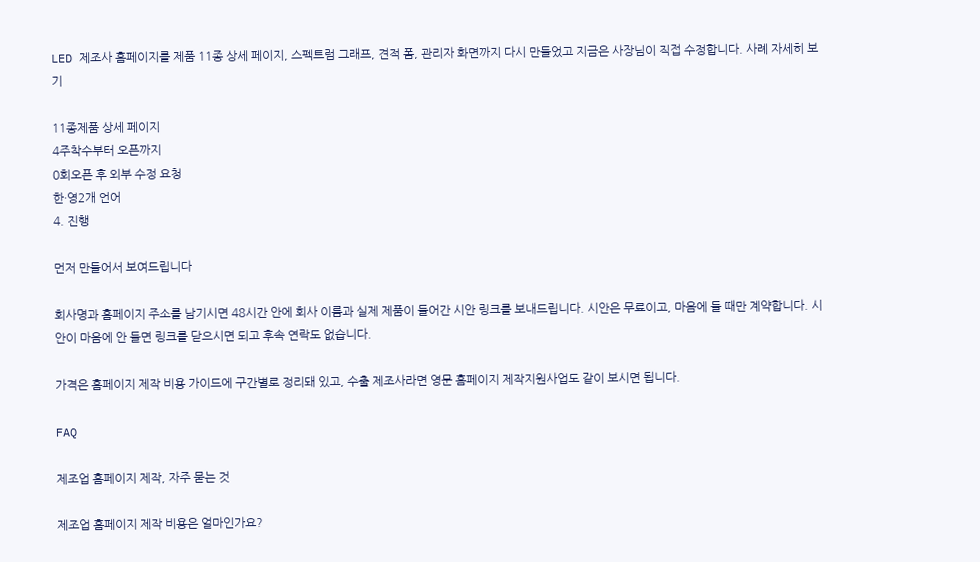LED 제조사 홈페이지를 제품 11종 상세 페이지, 스펙트럼 그래프, 견적 폼, 관리자 화면까지 다시 만들었고 지금은 사장님이 직접 수정합니다. 사례 자세히 보기

11종제품 상세 페이지
4주착수부터 오픈까지
0회오픈 후 외부 수정 요청
한·영2개 언어
4. 진행

먼저 만들어서 보여드립니다

회사명과 홈페이지 주소를 남기시면 48시간 안에 회사 이름과 실제 제품이 들어간 시안 링크를 보내드립니다. 시안은 무료이고, 마음에 들 때만 계약합니다. 시안이 마음에 안 들면 링크를 닫으시면 되고 후속 연락도 없습니다.

가격은 홈페이지 제작 비용 가이드에 구간별로 정리돼 있고, 수출 제조사라면 영문 홈페이지 제작지원사업도 같이 보시면 됩니다.

FAQ

제조업 홈페이지 제작, 자주 묻는 것

제조업 홈페이지 제작 비용은 얼마인가요?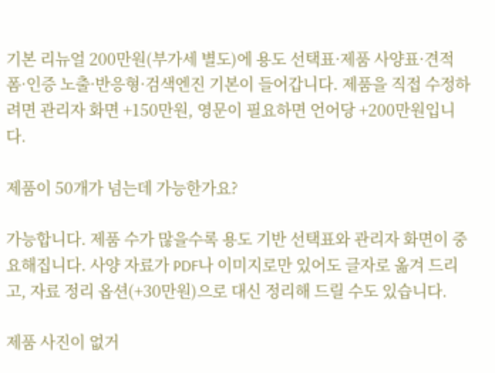기본 리뉴얼 200만원(부가세 별도)에 용도 선택표·제품 사양표·견적 폼·인증 노출·반응형·검색엔진 기본이 들어갑니다. 제품을 직접 수정하려면 관리자 화면 +150만원, 영문이 필요하면 언어당 +200만원입니다.

제품이 50개가 넘는데 가능한가요?

가능합니다. 제품 수가 많을수록 용도 기반 선택표와 관리자 화면이 중요해집니다. 사양 자료가 PDF나 이미지로만 있어도 글자로 옮겨 드리고, 자료 정리 옵션(+30만원)으로 대신 정리해 드릴 수도 있습니다.

제품 사진이 없거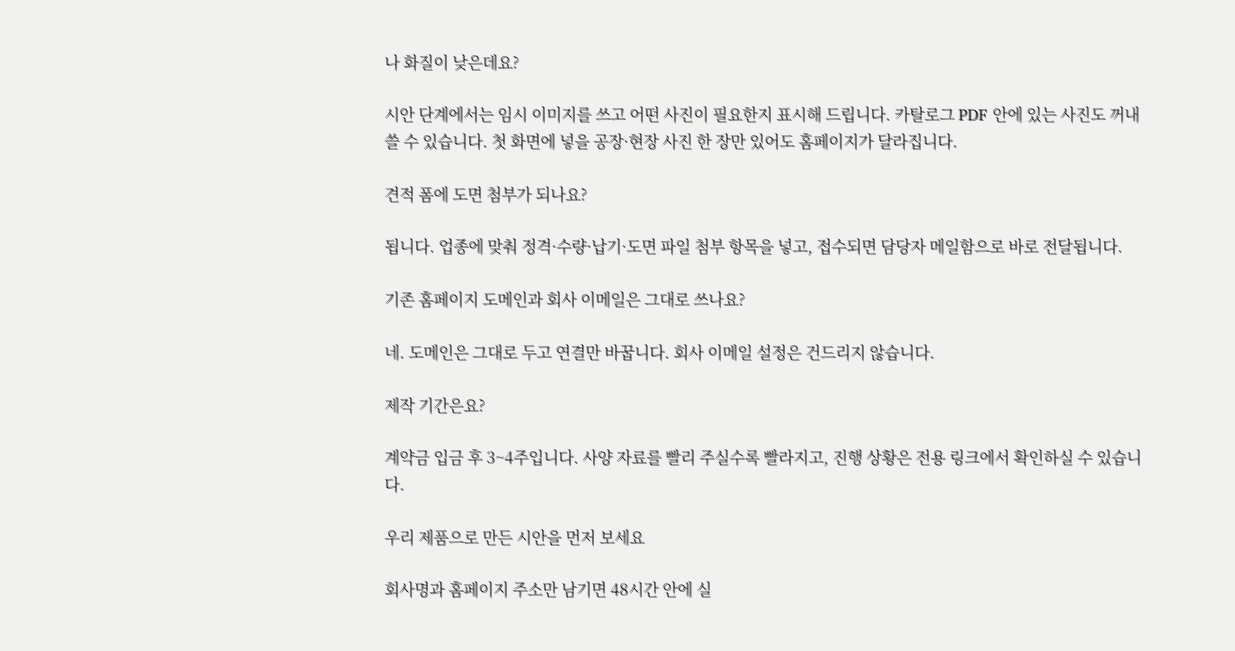나 화질이 낮은데요?

시안 단계에서는 임시 이미지를 쓰고 어떤 사진이 필요한지 표시해 드립니다. 카탈로그 PDF 안에 있는 사진도 꺼내 쓸 수 있습니다. 첫 화면에 넣을 공장·현장 사진 한 장만 있어도 홈페이지가 달라집니다.

견적 폼에 도면 첨부가 되나요?

됩니다. 업종에 맞춰 정격·수량·납기·도면 파일 첨부 항목을 넣고, 접수되면 담당자 메일함으로 바로 전달됩니다.

기존 홈페이지 도메인과 회사 이메일은 그대로 쓰나요?

네. 도메인은 그대로 두고 연결만 바꿉니다. 회사 이메일 설정은 건드리지 않습니다.

제작 기간은요?

계약금 입금 후 3~4주입니다. 사양 자료를 빨리 주실수록 빨라지고, 진행 상황은 전용 링크에서 확인하실 수 있습니다.

우리 제품으로 만든 시안을 먼저 보세요

회사명과 홈페이지 주소만 남기면 48시간 안에 실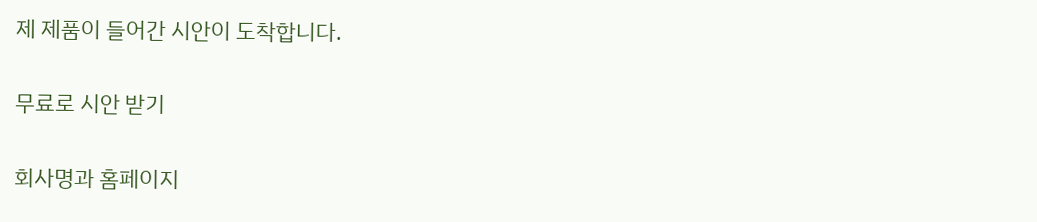제 제품이 들어간 시안이 도착합니다.

무료로 시안 받기

회사명과 홈페이지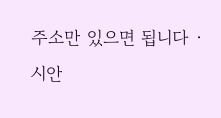주소만 있으면 됩니다 · 시안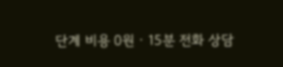단계 비용 0원 · 15분 전화 상담